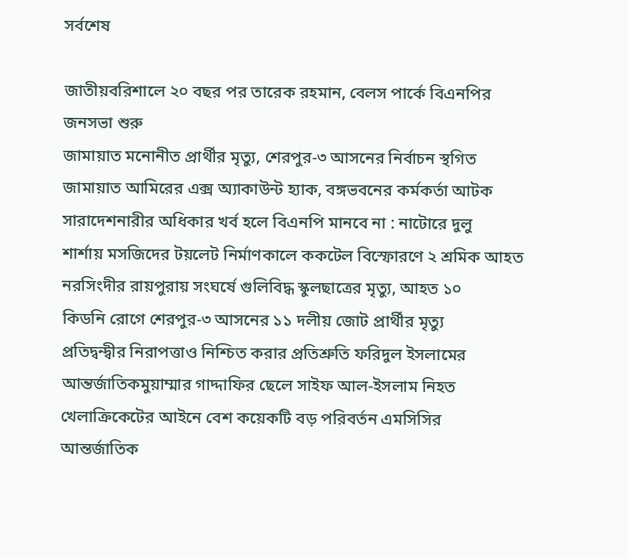সর্বশেষ

জাতীয়বরিশালে ২০ বছর পর তারেক রহমান, বেলস পার্কে বিএনপির জনসভা শুরু
জামায়াত মনোনীত প্রার্থীর মৃত্যু, শেরপুর-৩ আসনের নির্বাচন স্থগিত
জামায়াত আমিরের এক্স অ্যাকাউন্ট হ্যাক, বঙ্গভবনের কর্মকর্তা আটক
সারাদেশনারীর অধিকার খর্ব হলে বিএনপি মানবে না : নাটোরে দুলু
শার্শায় মসজিদের টয়লেট নির্মাণকালে ককটেল বিস্ফোরণে ২ শ্রমিক আহত
নরসিংদীর রায়পুরায় সংঘর্ষে গুলিবিদ্ধ স্কুলছাত্রের মৃত্যু, আহত ১০
কিডনি রোগে শেরপুর-৩ আসনের ১১ দলীয় জোট প্রার্থীর মৃত্যু
প্রতিদ্বন্দ্বীর নিরাপত্তাও নিশ্চিত করার প্রতিশ্রুতি ফরিদুল ইসলামের
আন্তর্জাতিকমুয়াম্মার গাদ্দাফির ছেলে সাইফ আল-ইসলাম নিহত
খেলাক্রিকেটের আইনে বেশ কয়েকটি বড় পরিবর্তন এমসিসির
আন্তর্জাতিক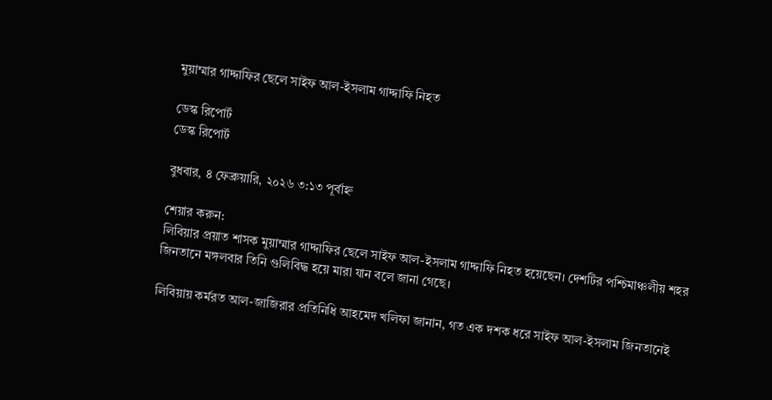মুয়াম্মার গাদ্দাফির ছেলে সাইফ আল-ইসলাম গাদ্দাফি নিহত

ডেস্ক রিপোর্ট
ডেস্ক রিপোর্ট

বুধবার, ৪ ফেব্রুয়ারি, ২০২৬ ৩:১৩ পূর্বাহ্ন

শেয়ার করুন:
লিবিয়ার প্রয়াত শাসক মুয়াম্মার গাদ্দাফির ছেলে সাইফ আল-ইসলাম গাদ্দাফি নিহত হয়েছেন। দেশটির পশ্চিমাঞ্চলীয় শহর জিনতানে মঙ্গলবার তিনি গুলিবিদ্ধ হয়ে মারা যান বলে জানা গেছে।

লিবিয়ায় কর্মরত আল-জাজিরার প্রতিনিধি আহমেদ খলিফা জানান, গত এক দশক ধরে সাইফ আল-ইসলাম জিনতানেই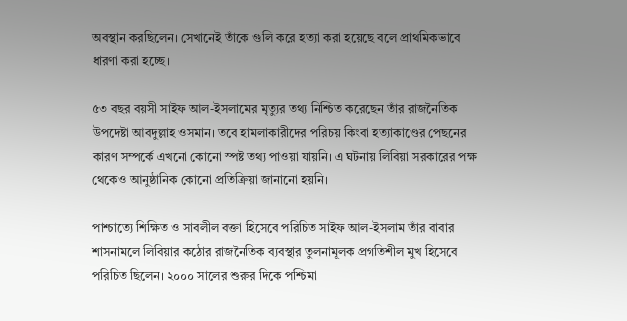অবস্থান করছিলেন। সেখানেই তাঁকে গুলি করে হত্যা করা হয়েছে বলে প্রাথমিকভাবে ধারণা করা হচ্ছে।

৫৩ বছর বয়সী সাইফ আল-ইসলামের মৃত্যুর তথ্য নিশ্চিত করেছেন তাঁর রাজনৈতিক উপদেষ্টা আবদুল্লাহ ওসমান। তবে হামলাকারীদের পরিচয় কিংবা হত্যাকাণ্ডের পেছনের কারণ সম্পর্কে এখনো কোনো স্পষ্ট তথ্য পাওয়া যায়নি। এ ঘটনায় লিবিয়া সরকারের পক্ষ থেকেও আনুষ্ঠানিক কোনো প্রতিক্রিয়া জানানো হয়নি।

পাশ্চাত্যে শিক্ষিত ও সাবলীল বক্তা হিসেবে পরিচিত সাইফ আল-ইসলাম তাঁর বাবার শাসনামলে লিবিয়ার কঠোর রাজনৈতিক ব্যবস্থার তুলনামূলক প্রগতিশীল মুখ হিসেবে পরিচিত ছিলেন। ২০০০ সালের শুরুর দিকে পশ্চিমা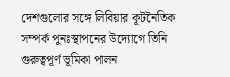দেশগুলোর সঙ্গে লিবিয়ার কূটনৈতিক সম্পর্ক পুনঃস্থাপনের উদ্যোগে তিনি গুরুত্বপূর্ণ ভূমিকা পালন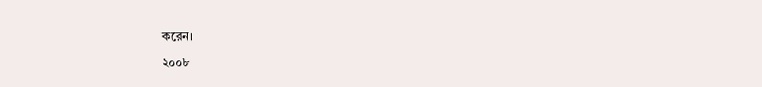করেন।

২০০৮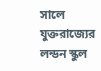সালে যুক্তরাজ্যের লন্ডন স্কুল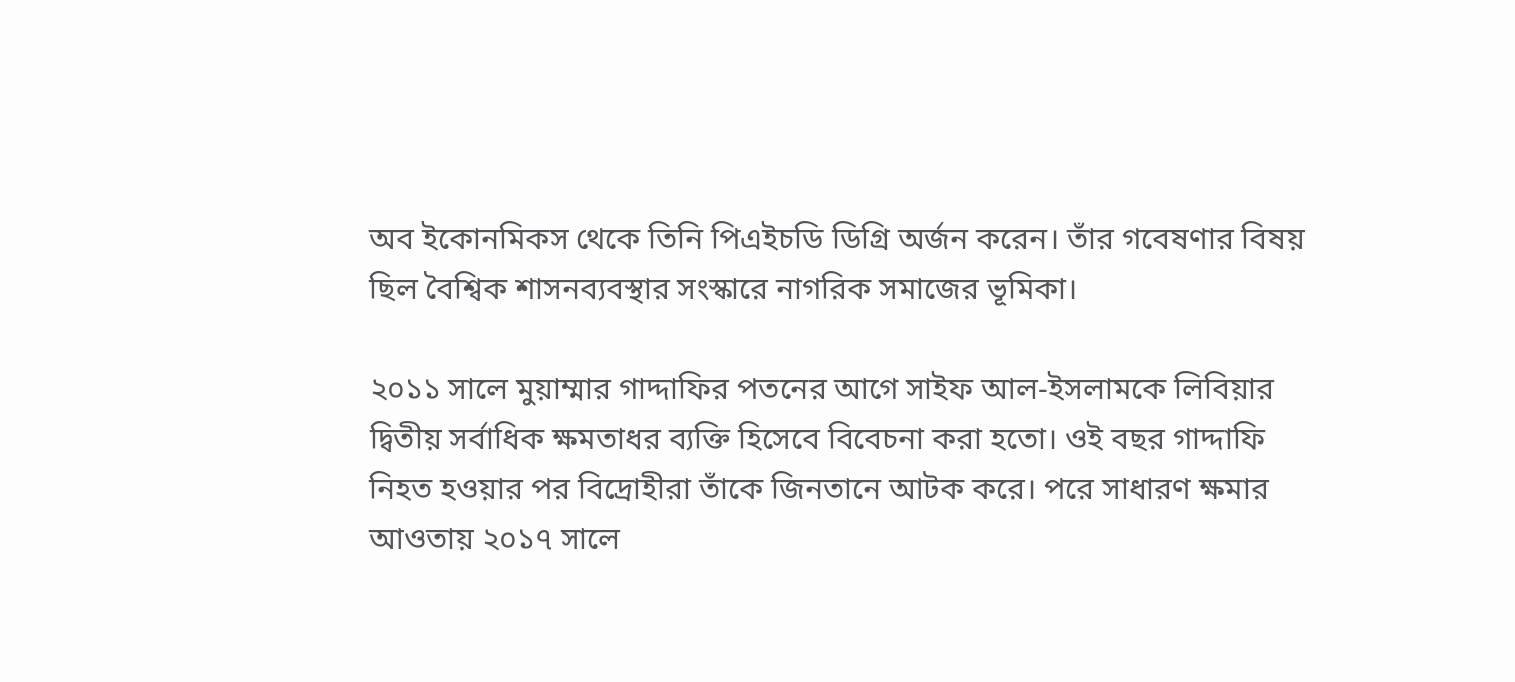অব ইকোনমিকস থেকে তিনি পিএইচডি ডিগ্রি অর্জন করেন। তাঁর গবেষণার বিষয় ছিল বৈশ্বিক শাসনব্যবস্থার সংস্কারে নাগরিক সমাজের ভূমিকা।

২০১১ সালে মুয়াম্মার গাদ্দাফির পতনের আগে সাইফ আল-ইসলামকে লিবিয়ার দ্বিতীয় সর্বাধিক ক্ষমতাধর ব্যক্তি হিসেবে বিবেচনা করা হতো। ওই বছর গাদ্দাফি নিহত হওয়ার পর বিদ্রোহীরা তাঁকে জিনতানে আটক করে। পরে সাধারণ ক্ষমার আওতায় ২০১৭ সালে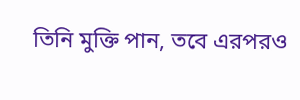তিনি মুক্তি পান, তবে এরপরও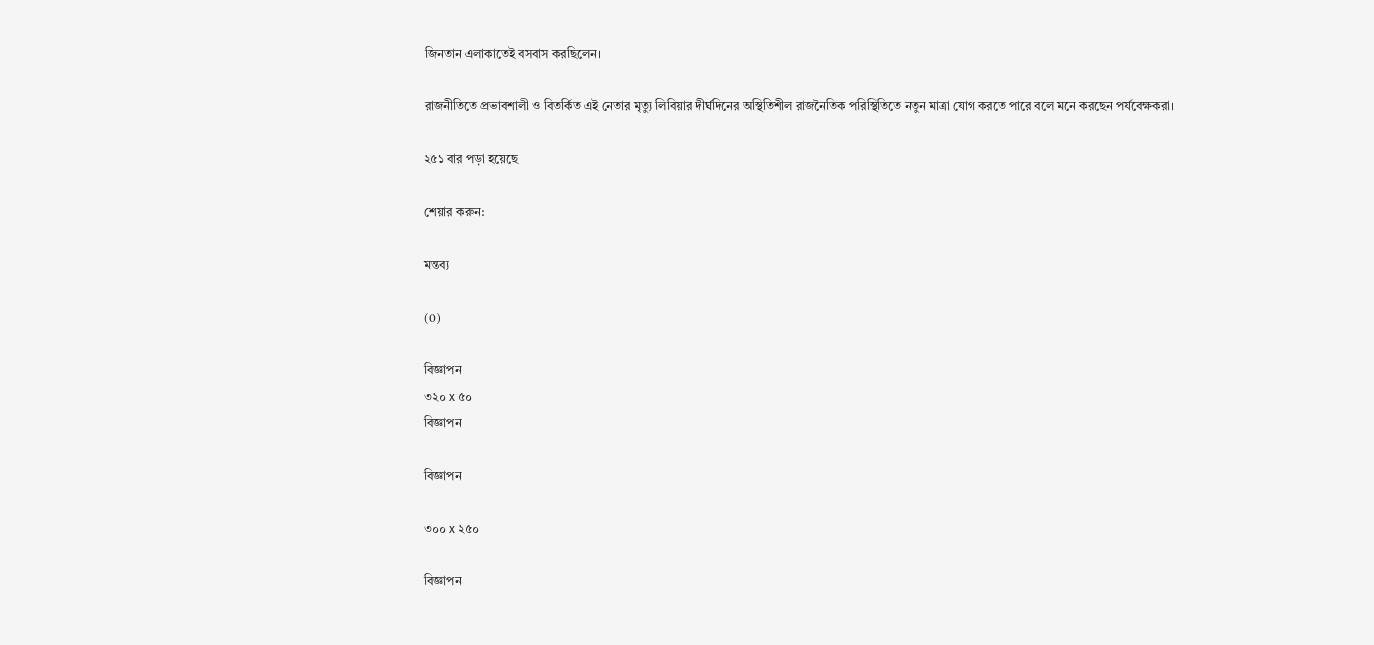জিনতান এলাকাতেই বসবাস করছিলেন।

রাজনীতিতে প্রভাবশালী ও বিতর্কিত এই নেতার মৃত্যু লিবিয়ার দীর্ঘদিনের অস্থিতিশীল রাজনৈতিক পরিস্থিতিতে নতুন মাত্রা যোগ করতে পারে বলে মনে করছেন পর্যবেক্ষকরা।

২৫১ বার পড়া হয়েছে

শেয়ার করুন:

মন্তব্য

(0)

বিজ্ঞাপন
৩২০ x ৫০
বিজ্ঞাপন

বিজ্ঞাপন

৩০০ x ২৫০

বিজ্ঞাপন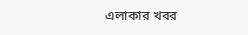এলাকার খবর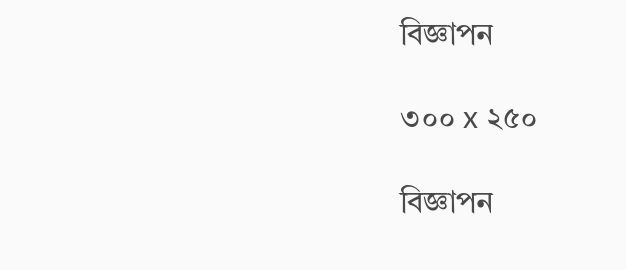বিজ্ঞাপন

৩০০ x ২৫০

বিজ্ঞাপন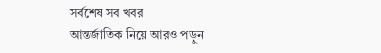সর্বশেষ সব খবর
আন্তর্জাতিক নিয়ে আরও পড়ুন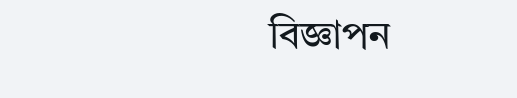বিজ্ঞাপন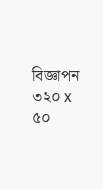বিজ্ঞাপন
৩২০ x ৫০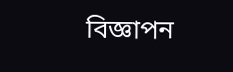বিজ্ঞাপন